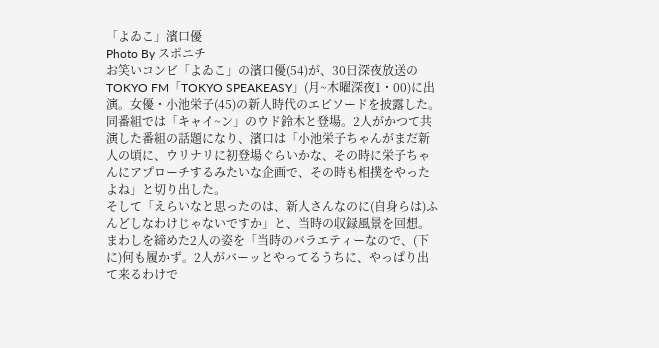「よゐこ」濱口優
Photo By スポニチ
お笑いコンビ「よゐこ」の濱口優(54)が、30日深夜放送のTOKYO FM「TOKYO SPEAKEASY」(月~木曜深夜1・00)に出演。女優・小池栄子(45)の新人時代のエピソードを披露した。
同番組では「キャイ~ン」のウド鈴木と登場。2人がかつて共演した番組の話題になり、濱口は「小池栄子ちゃんがまだ新人の頃に、ウリナリに初登場ぐらいかな、その時に栄子ちゃんにアプローチするみたいな企画で、その時も相撲をやったよね」と切り出した。
そして「えらいなと思ったのは、新人さんなのに(自身らは)ふんどしなわけじゃないですか」と、当時の収録風景を回想。まわしを締めた2人の姿を「当時のバラエティーなので、(下に)何も履かず。2人がバーッとやってるうちに、やっぱり出て来るわけで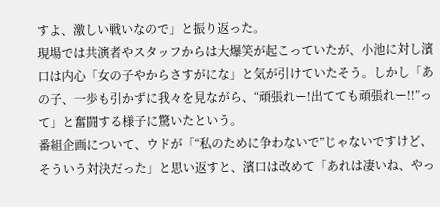すよ、激しい戦いなので」と振り返った。
現場では共演者やスタッフからは大爆笑が起こっていたが、小池に対し濱口は内心「女の子やからさすがにな」と気が引けていたそう。しかし「あの子、一歩も引かずに我々を見ながら、“頑張れー!出てても頑張れー!!”って」と奮闘する様子に驚いたという。
番組企画について、ウドが「“私のために争わないで”じゃないですけど、そういう対決だった」と思い返すと、濱口は改めて「あれは凄いね、やっ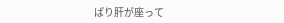ぱり肝が座って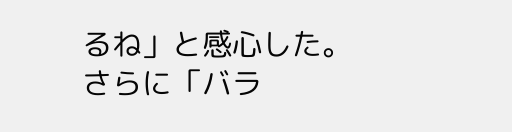るね」と感心した。
さらに「バラ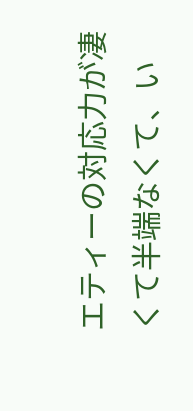エティーの対応力が凄くて半端なくて、い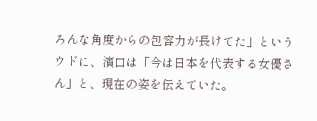ろんな角度からの包容力が長けてた」というウドに、濱口は「今は日本を代表する女優さん」と、現在の姿を伝えていた。